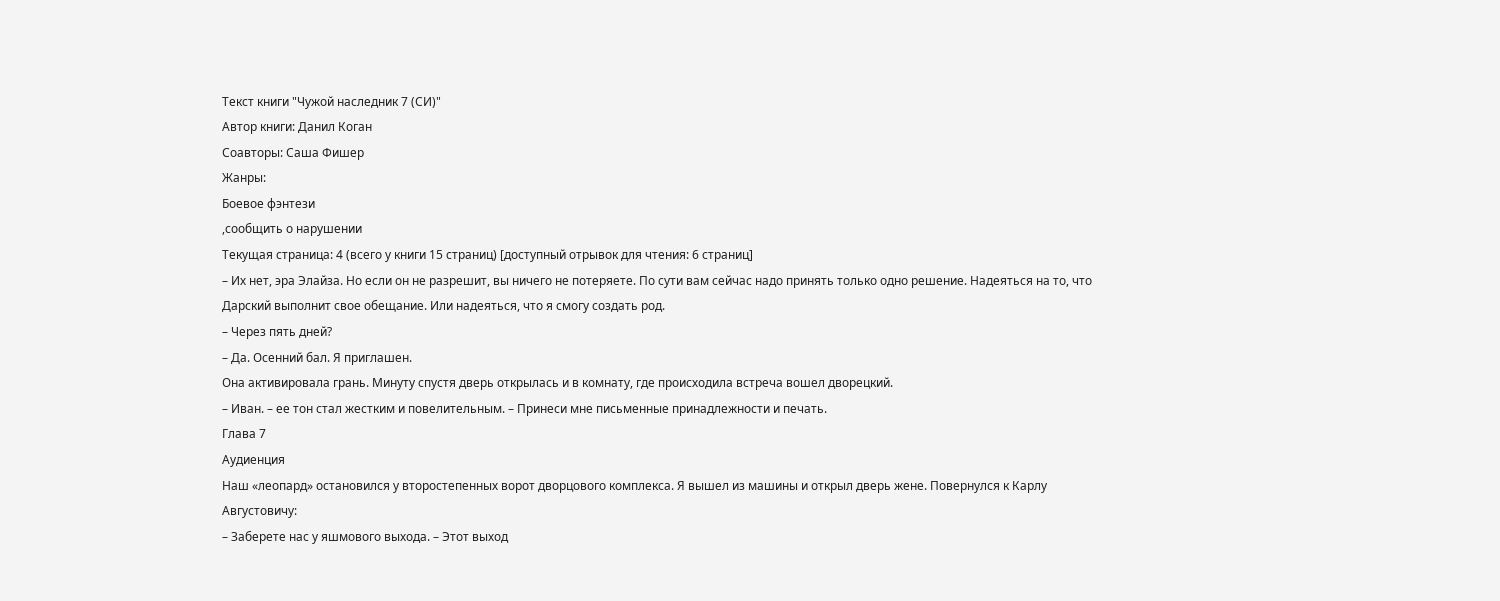Текст книги "Чужой наследник 7 (СИ)"
Автор книги: Данил Коган
Соавторы: Саша Фишер
Жанры:
Боевое фэнтези
,сообщить о нарушении
Текущая страница: 4 (всего у книги 15 страниц) [доступный отрывок для чтения: 6 страниц]
– Их нет, эра Элайза. Но если он не разрешит, вы ничего не потеряете. По сути вам сейчас надо принять только одно решение. Надеяться на то, что Дарский выполнит свое обещание. Или надеяться, что я смогу создать род.
– Через пять дней?
– Да. Осенний бал. Я приглашен.
Она активировала грань. Минуту спустя дверь открылась и в комнату, где происходила встреча вошел дворецкий.
– Иван. – ее тон стал жестким и повелительным. – Принеси мне письменные принадлежности и печать.
Глава 7
Аудиенция
Наш «леопард» остановился у второстепенных ворот дворцового комплекса. Я вышел из машины и открыл дверь жене. Повернулся к Карлу Августовичу:
– Заберете нас у яшмового выхода. – Этот выход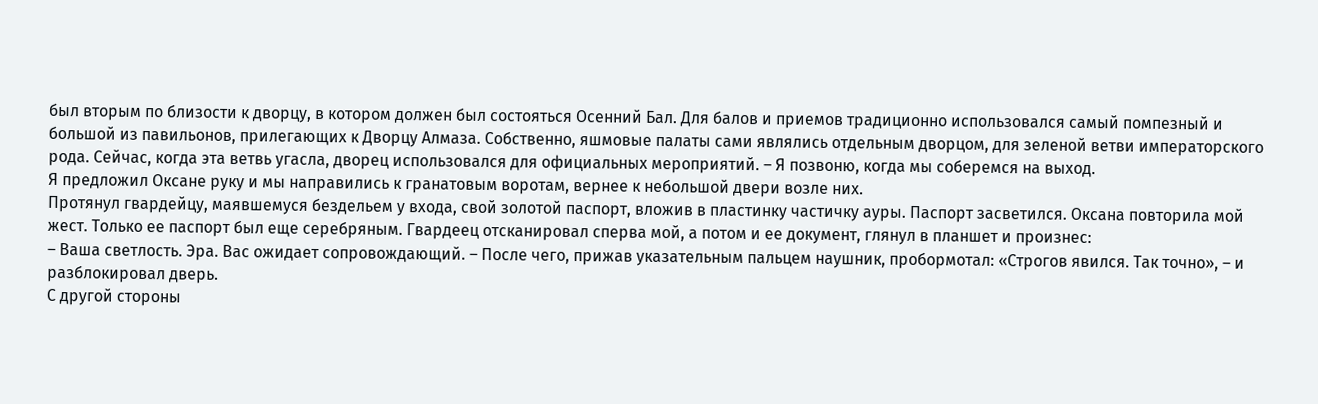был вторым по близости к дворцу, в котором должен был состояться Осенний Бал. Для балов и приемов традиционно использовался самый помпезный и большой из павильонов, прилегающих к Дворцу Алмаза. Собственно, яшмовые палаты сами являлись отдельным дворцом, для зеленой ветви императорского рода. Сейчас, когда эта ветвь угасла, дворец использовался для официальных мероприятий. – Я позвоню, когда мы соберемся на выход.
Я предложил Оксане руку и мы направились к гранатовым воротам, вернее к небольшой двери возле них.
Протянул гвардейцу, маявшемуся бездельем у входа, свой золотой паспорт, вложив в пластинку частичку ауры. Паспорт засветился. Оксана повторила мой жест. Только ее паспорт был еще серебряным. Гвардеец отсканировал сперва мой, а потом и ее документ, глянул в планшет и произнес:
– Ваша светлость. Эра. Вас ожидает сопровождающий. – После чего, прижав указательным пальцем наушник, пробормотал: «Строгов явился. Так точно», – и разблокировал дверь.
С другой стороны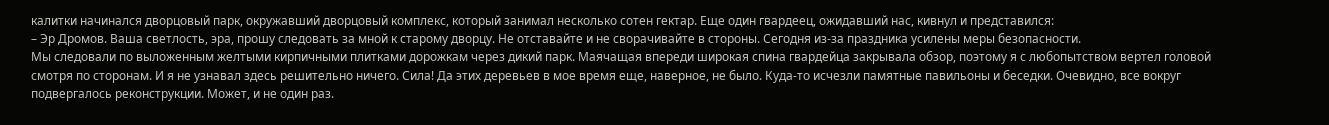калитки начинался дворцовый парк, окружавший дворцовый комплекс, который занимал несколько сотен гектар. Еще один гвардеец, ожидавший нас, кивнул и представился:
– Эр Дромов. Ваша светлость, эра, прошу следовать за мной к старому дворцу. Не отставайте и не сворачивайте в стороны. Сегодня из-за праздника усилены меры безопасности.
Мы следовали по выложенным желтыми кирпичными плитками дорожкам через дикий парк. Маячащая впереди широкая спина гвардейца закрывала обзор, поэтому я с любопытством вертел головой смотря по сторонам. И я не узнавал здесь решительно ничего. Сила! Да этих деревьев в мое время еще, наверное, не было. Куда-то исчезли памятные павильоны и беседки. Очевидно, все вокруг подвергалось реконструкции. Может, и не один раз.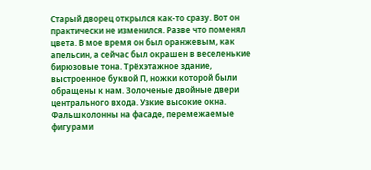Старый дворец открылся как-то сразу. Вот он практически не изменился. Разве что поменял цвета. В мое время он был оранжевым, как апельсин, а сейчас был окрашен в веселенькие бирюзовые тона. Трёхэтажное здание, выстроенное буквой П, ножки которой были обращены к нам. Золоченые двойные двери центрального входа. Узкие высокие окна. Фальшколонны на фасаде, перемежаемые фигурами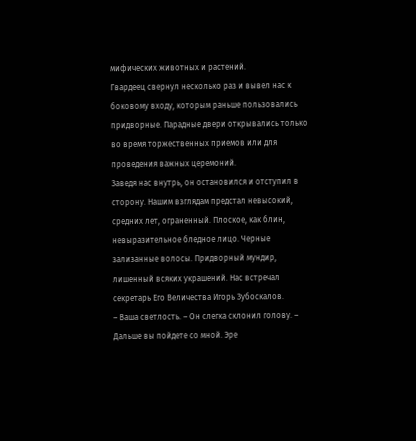мифических животных и растений.
Гвардеец свернул несколько раз и вывел нас к боковому входу, которым раньше пользовались придворные. Парадные двери открывались только во время торжественных приемов или для проведения важных церемоний.
Заведя нас внутрь, он остановился и отступил в сторону. Нашим взглядам предстал невысокий, средних лет, ограненный. Плоское, как блин, невыразительное бледное лицо. Черные зализанные волосы. Придворный мундир, лишенный всяких украшений. Нас встречал секретарь Его Величества Игорь Зубоскалов.
– Ваша светлость. – Он слегка склонил голову. – Дальше вы пойдете со мной. Эре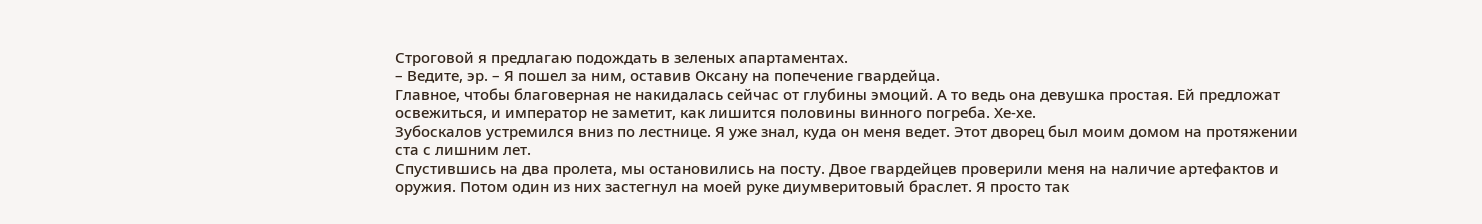Строговой я предлагаю подождать в зеленых апартаментах.
– Ведите, эр. – Я пошел за ним, оставив Оксану на попечение гвардейца.
Главное, чтобы благоверная не накидалась сейчас от глубины эмоций. А то ведь она девушка простая. Ей предложат освежиться, и император не заметит, как лишится половины винного погреба. Хе-хе.
Зубоскалов устремился вниз по лестнице. Я уже знал, куда он меня ведет. Этот дворец был моим домом на протяжении ста с лишним лет.
Спустившись на два пролета, мы остановились на посту. Двое гвардейцев проверили меня на наличие артефактов и оружия. Потом один из них застегнул на моей руке диумверитовый браслет. Я просто так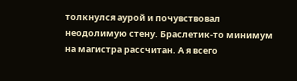толкнулся аурой и почувствовал неодолимую стену. Браслетик-то минимум на магистра рассчитан. А я всего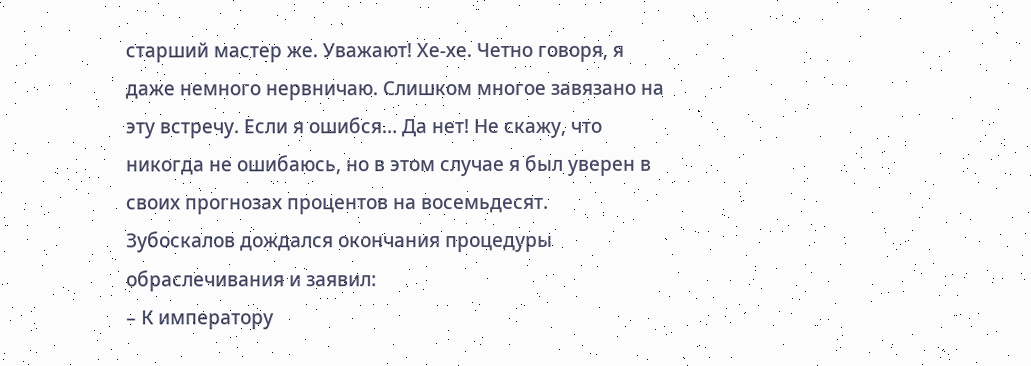старший мастер же. Уважают! Хе-хе. Четно говоря, я даже немного нервничаю. Слишком многое завязано на эту встречу. Если я ошибся… Да нет! Не скажу, что никогда не ошибаюсь, но в этом случае я был уверен в своих прогнозах процентов на восемьдесят.
Зубоскалов дождался окончания процедуры обраслечивания и заявил:
– К императору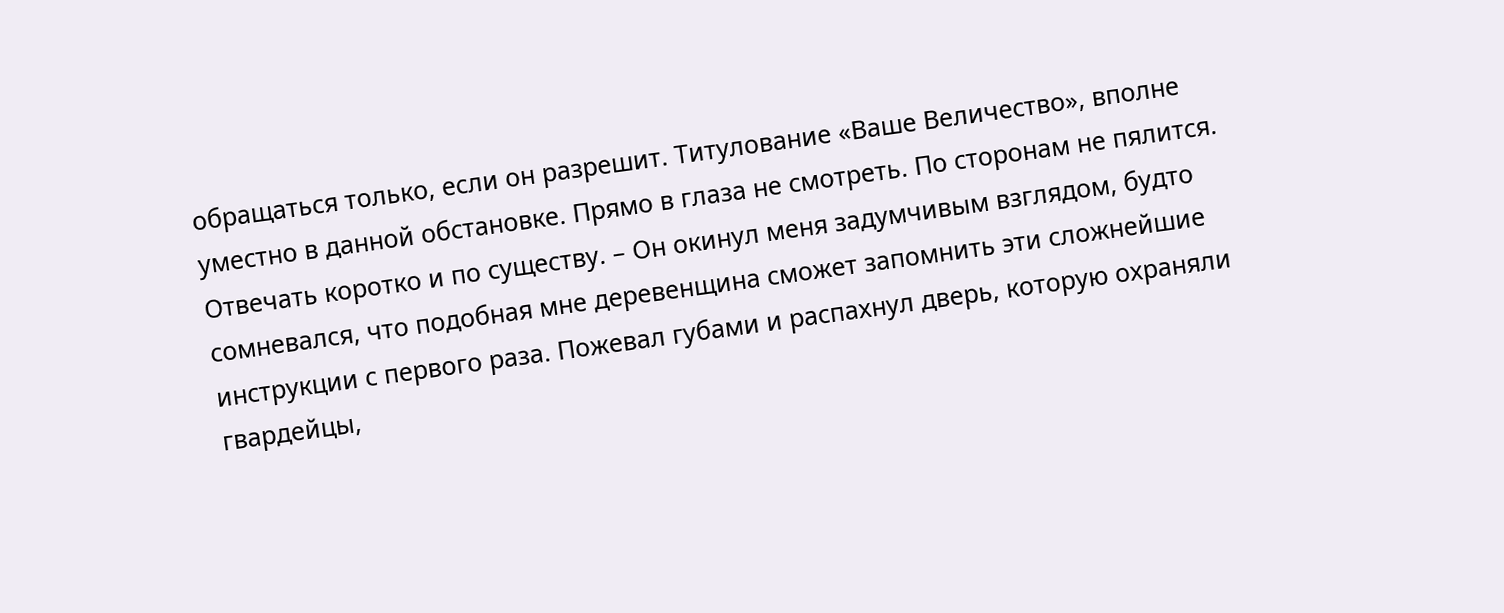обращаться только, если он разрешит. Титулование «Ваше Величество», вполне уместно в данной обстановке. Прямо в глаза не смотреть. По сторонам не пялится. Отвечать коротко и по существу. – Он окинул меня задумчивым взглядом, будто сомневался, что подобная мне деревенщина сможет запомнить эти сложнейшие инструкции с первого раза. Пожевал губами и распахнул дверь, которую охраняли гвардейцы,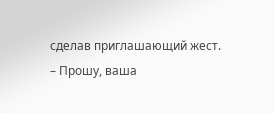сделав приглашающий жест.
– Прошу, ваша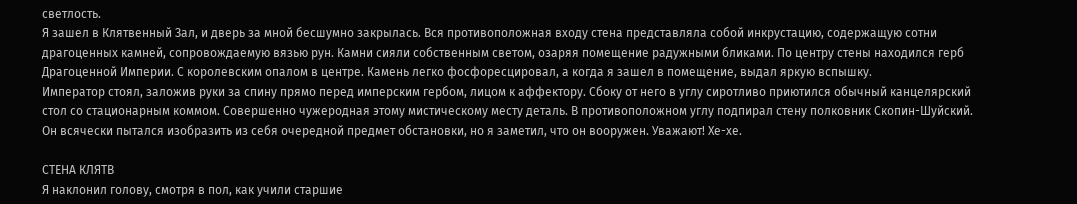светлость.
Я зашел в Клятвенный Зал, и дверь за мной бесшумно закрылась. Вся противоположная входу стена представляла собой инкрустацию, содержащую сотни драгоценных камней, сопровождаемую вязью рун. Камни сияли собственным светом, озаряя помещение радужными бликами. По центру стены находился герб Драгоценной Империи. С королевским опалом в центре. Камень легко фосфоресцировал, а когда я зашел в помещение, выдал яркую вспышку.
Император стоял, заложив руки за спину прямо перед имперским гербом, лицом к аффектору. Сбоку от него в углу сиротливо приютился обычный канцелярский стол со стационарным коммом. Совершенно чужеродная этому мистическому месту деталь. В противоположном углу подпирал стену полковник Скопин-Шуйский. Он всячески пытался изобразить из себя очередной предмет обстановки, но я заметил, что он вооружен. Уважают! Хе-хе.

СТЕНА КЛЯТВ
Я наклонил голову, смотря в пол, как учили старшие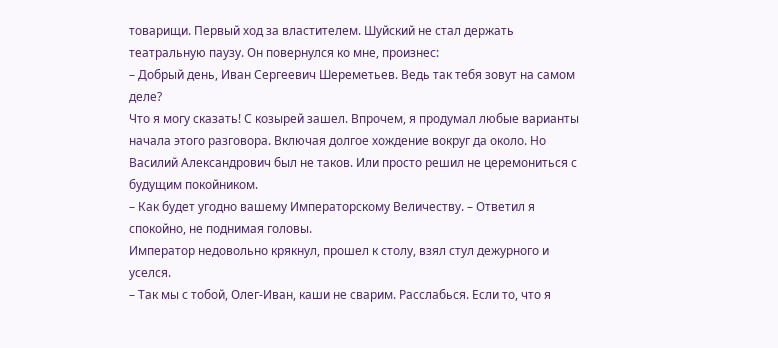товарищи. Первый ход за властителем. Шуйский не стал держать театральную паузу. Он повернулся ко мне, произнес:
– Добрый день, Иван Сергеевич Шереметьев. Ведь так тебя зовут на самом деле?
Что я могу сказать! С козырей зашел. Впрочем, я продумал любые варианты начала этого разговора. Включая долгое хождение вокруг да около. Но Василий Александрович был не таков. Или просто решил не церемониться с будущим покойником.
– Как будет угодно вашему Императорскому Величеству. – Ответил я спокойно, не поднимая головы.
Император недовольно крякнул, прошел к столу, взял стул дежурного и уселся.
– Так мы с тобой, Олег-Иван, каши не сварим. Расслабься. Если то, что я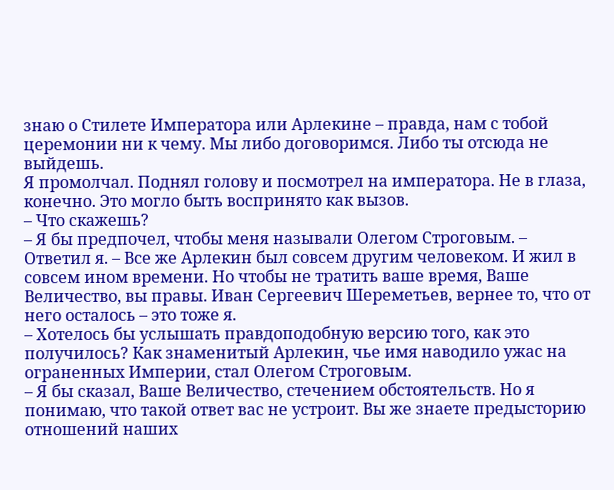знаю о Стилете Императора или Арлекине – правда, нам с тобой церемонии ни к чему. Мы либо договоримся. Либо ты отсюда не выйдешь.
Я промолчал. Поднял голову и посмотрел на императора. Не в глаза, конечно. Это могло быть воспринято как вызов.
– Что скажешь?
– Я бы предпочел, чтобы меня называли Олегом Строговым. – Ответил я. – Все же Арлекин был совсем другим человеком. И жил в совсем ином времени. Но чтобы не тратить ваше время, Ваше Величество, вы правы. Иван Сергеевич Шереметьев, вернее то, что от него осталось – это тоже я.
– Хотелось бы услышать правдоподобную версию того, как это получилось? Как знаменитый Арлекин, чье имя наводило ужас на ограненных Империи, стал Олегом Строговым.
– Я бы сказал, Ваше Величество, стечением обстоятельств. Но я понимаю, что такой ответ вас не устроит. Вы же знаете предысторию отношений наших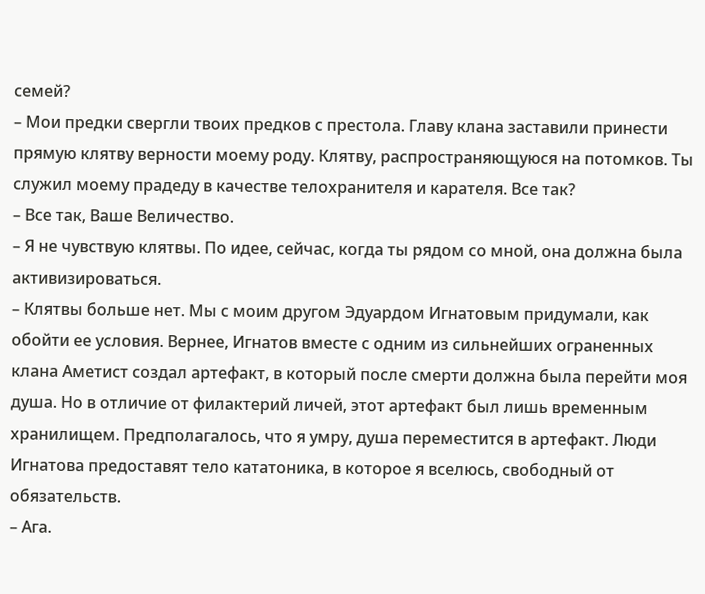семей?
– Мои предки свергли твоих предков с престола. Главу клана заставили принести прямую клятву верности моему роду. Клятву, распространяющуюся на потомков. Ты служил моему прадеду в качестве телохранителя и карателя. Все так?
– Все так, Ваше Величество.
– Я не чувствую клятвы. По идее, сейчас, когда ты рядом со мной, она должна была активизироваться.
– Клятвы больше нет. Мы с моим другом Эдуардом Игнатовым придумали, как обойти ее условия. Вернее, Игнатов вместе с одним из сильнейших ограненных клана Аметист создал артефакт, в который после смерти должна была перейти моя душа. Но в отличие от филактерий личей, этот артефакт был лишь временным хранилищем. Предполагалось, что я умру, душа переместится в артефакт. Люди Игнатова предоставят тело кататоника, в которое я вселюсь, свободный от обязательств.
– Ага.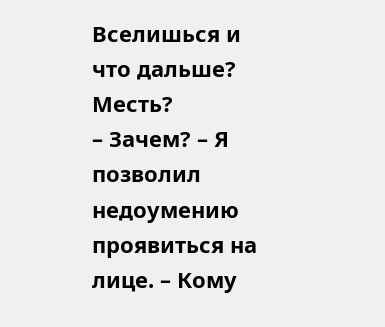Вселишься и что дальше? Месть?
– Зачем? – Я позволил недоумению проявиться на лице. – Кому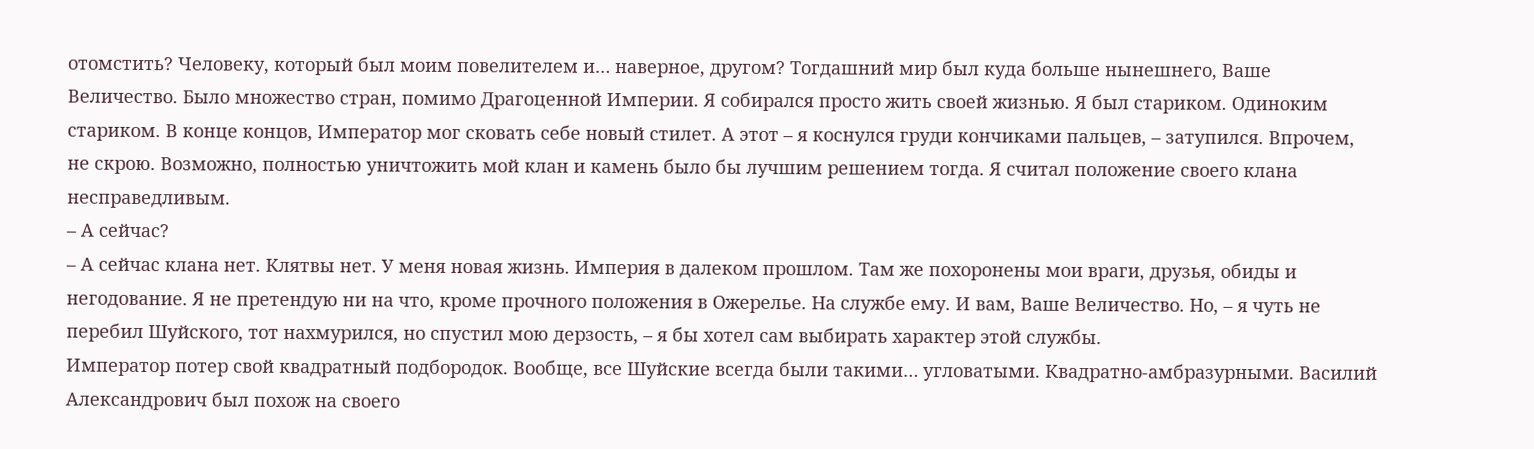отомстить? Человеку, который был моим повелителем и… наверное, другом? Тогдашний мир был куда больше нынешнего, Ваше Величество. Было множество стран, помимо Драгоценной Империи. Я собирался просто жить своей жизнью. Я был стариком. Одиноким стариком. В конце концов, Император мог сковать себе новый стилет. А этот – я коснулся груди кончиками пальцев, – затупился. Впрочем, не скрою. Возможно, полностью уничтожить мой клан и камень было бы лучшим решением тогда. Я считал положение своего клана несправедливым.
– А сейчас?
– А сейчас клана нет. Клятвы нет. У меня новая жизнь. Империя в далеком прошлом. Там же похоронены мои враги, друзья, обиды и негодование. Я не претендую ни на что, кроме прочного положения в Ожерелье. На службе ему. И вам, Ваше Величество. Но, – я чуть не перебил Шуйского, тот нахмурился, но спустил мою дерзость, – я бы хотел сам выбирать характер этой службы.
Император потер свой квадратный подбородок. Вообще, все Шуйские всегда были такими… угловатыми. Квадратно-амбразурными. Василий Александрович был похож на своего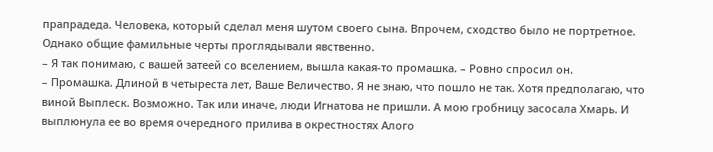прапрадеда. Человека, который сделал меня шутом своего сына. Впрочем, сходство было не портретное. Однако общие фамильные черты проглядывали явственно.
– Я так понимаю, с вашей затеей со вселением, вышла какая-то промашка. – Ровно спросил он.
– Промашка. Длиной в четыреста лет, Ваше Величество. Я не знаю, что пошло не так. Хотя предполагаю, что виной Выплеск. Возможно. Так или иначе, люди Игнатова не пришли. А мою гробницу засосала Хмарь. И выплюнула ее во время очередного прилива в окрестностях Алого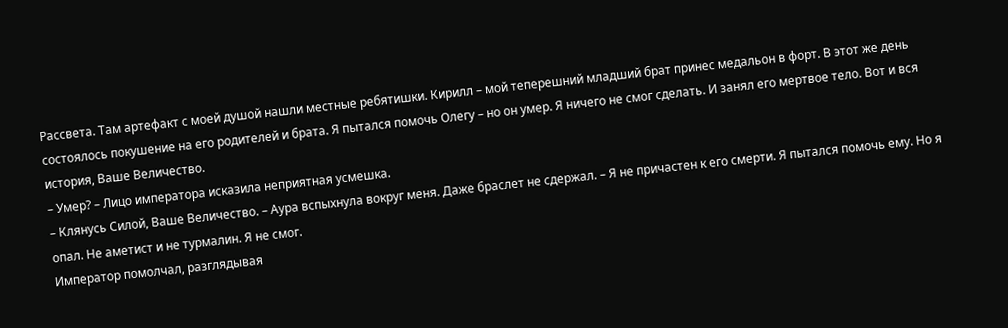Рассвета. Там артефакт с моей душой нашли местные ребятишки. Кирилл – мой теперешний младший брат принес медальон в форт. В этот же день состоялось покушение на его родителей и брата. Я пытался помочь Олегу – но он умер. Я ничего не смог сделать. И занял его мертвое тело. Вот и вся история, Ваше Величество.
– Умер? – Лицо императора исказила неприятная усмешка.
– Клянусь Силой, Ваше Величество. – Аура вспыхнула вокруг меня. Даже браслет не сдержал. – Я не причастен к его смерти. Я пытался помочь ему. Но я опал. Не аметист и не турмалин. Я не смог.
Император помолчал, разглядывая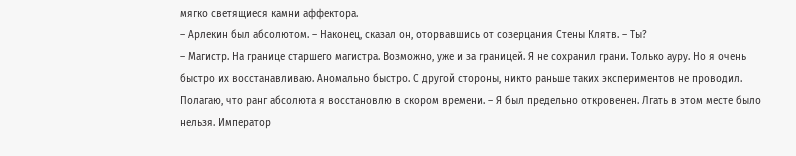мягко светящиеся камни аффектора.
– Арлекин был абсолютом. – Наконец, сказал он, оторвавшись от созерцания Стены Клятв. – Ты?
– Магистр. На границе старшего магистра. Возможно, уже и за границей. Я не сохранил грани. Только ауру. Но я очень быстро их восстанавливаю. Аномально быстро. С другой стороны, никто раньше таких экспериментов не проводил. Полагаю, что ранг абсолюта я восстановлю в скором времени. – Я был предельно откровенен. Лгать в этом месте было нельзя. Император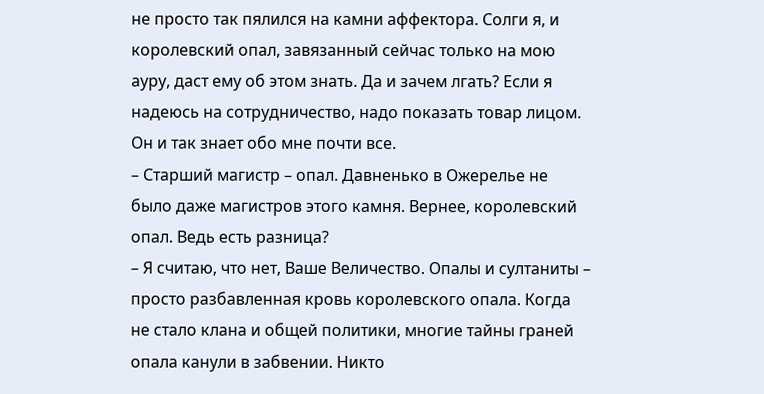не просто так пялился на камни аффектора. Солги я, и королевский опал, завязанный сейчас только на мою ауру, даст ему об этом знать. Да и зачем лгать? Если я надеюсь на сотрудничество, надо показать товар лицом. Он и так знает обо мне почти все.
– Старший магистр – опал. Давненько в Ожерелье не было даже магистров этого камня. Вернее, королевский опал. Ведь есть разница?
– Я считаю, что нет, Ваше Величество. Опалы и султаниты – просто разбавленная кровь королевского опала. Когда не стало клана и общей политики, многие тайны граней опала канули в забвении. Никто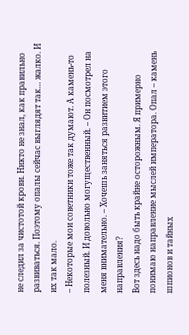не следил за чистотой крови. Никто не знал, как правильно развиваться. Поэтому опалы сейчас выглядят так… жалко. И их так мало.
– Некоторые мои советники тоже так думают. А камень-то полезный. И довольно могущественный. – Он посмотрел на меня внимательно. – Хочешь заняться развитием этого направления?
Вот здесь надо быть крайне осторожным. Я примерно понимаю направление мыслей императора. Опал – камень шпионов и тайных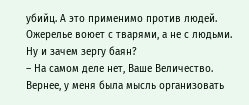убийц. А это применимо против людей. Ожерелье воюет с тварями, а не с людьми. Ну и зачем зергу баян?
– На самом деле нет, Ваше Величество. Вернее, у меня была мысль организовать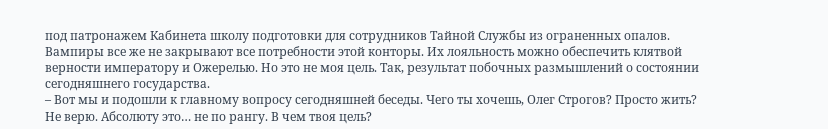под патронажем Кабинета школу подготовки для сотрудников Тайной Службы из ограненных опалов. Вампиры все же не закрывают все потребности этой конторы. Их лояльность можно обеспечить клятвой верности императору и Ожерелью. Но это не моя цель. Так, результат побочных размышлений о состоянии сегодняшнего государства.
– Вот мы и подошли к главному вопросу сегодняшней беседы. Чего ты хочешь, Олег Строгов? Просто жить? Не верю. Абсолюту это… не по рангу. В чем твоя цель?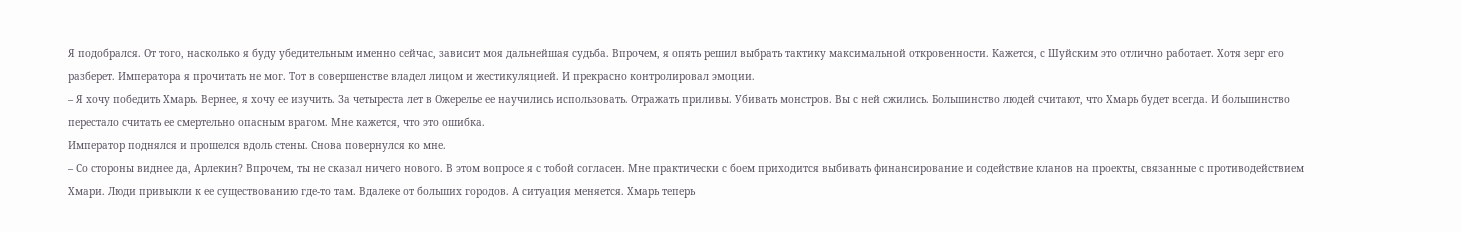Я подобрался. От того, насколько я буду убедительным именно сейчас, зависит моя дальнейшая судьба. Впрочем, я опять решил выбрать тактику максимальной откровенности. Кажется, с Шуйским это отлично работает. Хотя зерг его разберет. Императора я прочитать не мог. Тот в совершенстве владел лицом и жестикуляцией. И прекрасно контролировал эмоции.
– Я хочу победить Хмарь. Вернее, я хочу ее изучить. За четыреста лет в Ожерелье ее научились использовать. Отражать приливы. Убивать монстров. Вы с ней сжились. Большинство людей считают, что Хмарь будет всегда. И большинство перестало считать ее смертельно опасным врагом. Мне кажется, что это ошибка.
Император поднялся и прошелся вдоль стены. Снова повернулся ко мне.
– Со стороны виднее да, Арлекин? Впрочем, ты не сказал ничего нового. В этом вопросе я с тобой согласен. Мне практически с боем приходится выбивать финансирование и содействие кланов на проекты, связанные с противодействием Хмари. Люди привыкли к ее существованию где-то там. Вдалеке от больших городов. А ситуация меняется. Хмарь теперь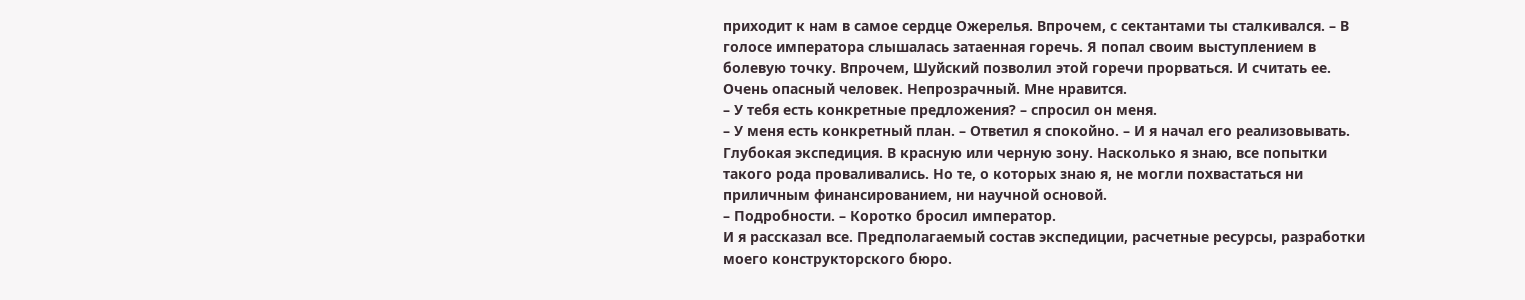приходит к нам в самое сердце Ожерелья. Впрочем, с сектантами ты сталкивался. – В голосе императора слышалась затаенная горечь. Я попал своим выступлением в болевую точку. Впрочем, Шуйский позволил этой горечи прорваться. И считать ее. Очень опасный человек. Непрозрачный. Мне нравится.
– У тебя есть конкретные предложения? – спросил он меня.
– У меня есть конкретный план. – Ответил я спокойно. – И я начал его реализовывать. Глубокая экспедиция. В красную или черную зону. Насколько я знаю, все попытки такого рода проваливались. Но те, о которых знаю я, не могли похвастаться ни приличным финансированием, ни научной основой.
– Подробности. – Коротко бросил император.
И я рассказал все. Предполагаемый состав экспедиции, расчетные ресурсы, разработки моего конструкторского бюро.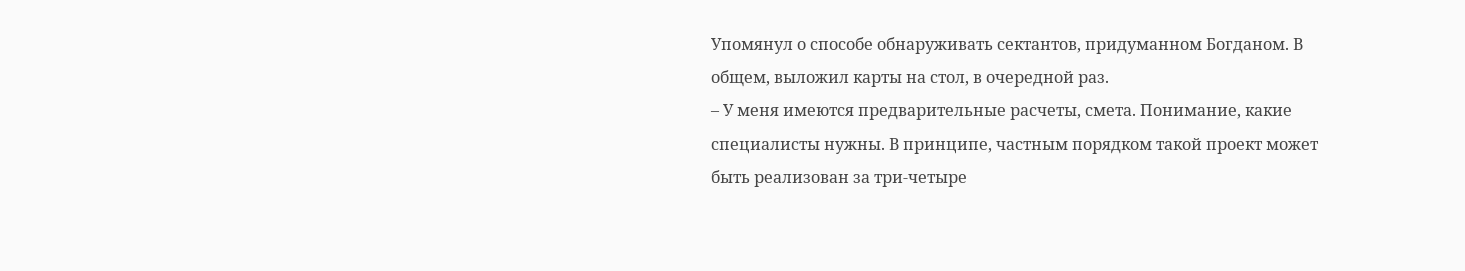Упомянул о способе обнаруживать сектантов, придуманном Богданом. В общем, выложил карты на стол, в очередной раз.
– У меня имеются предварительные расчеты, смета. Понимание, какие специалисты нужны. В принципе, частным порядком такой проект может быть реализован за три-четыре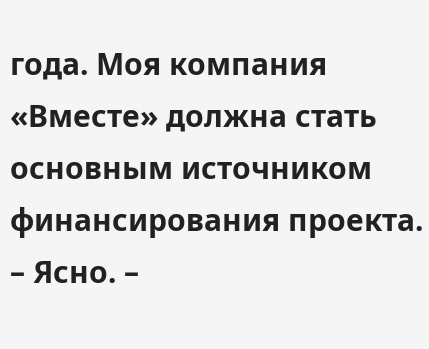года. Моя компания «Вместе» должна стать основным источником финансирования проекта.
– Ясно. –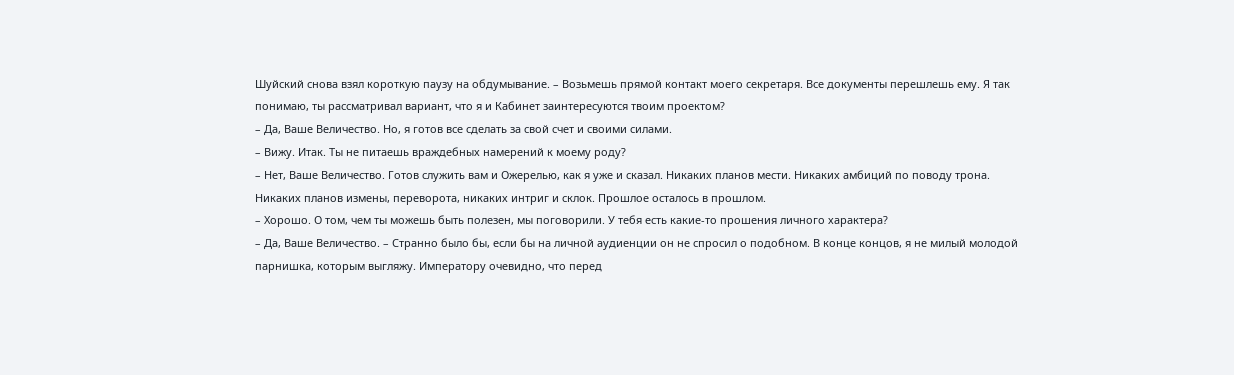Шуйский снова взял короткую паузу на обдумывание. – Возьмешь прямой контакт моего секретаря. Все документы перешлешь ему. Я так понимаю, ты рассматривал вариант, что я и Кабинет заинтересуются твоим проектом?
– Да, Ваше Величество. Но, я готов все сделать за свой счет и своими силами.
– Вижу. Итак. Ты не питаешь враждебных намерений к моему роду?
– Нет, Ваше Величество. Готов служить вам и Ожерелью, как я уже и сказал. Никаких планов мести. Никаких амбиций по поводу трона. Никаких планов измены, переворота, никаких интриг и склок. Прошлое осталось в прошлом.
– Хорошо. О том, чем ты можешь быть полезен, мы поговорили. У тебя есть какие-то прошения личного характера?
– Да, Ваше Величество. – Странно было бы, если бы на личной аудиенции он не спросил о подобном. В конце концов, я не милый молодой парнишка, которым выгляжу. Императору очевидно, что перед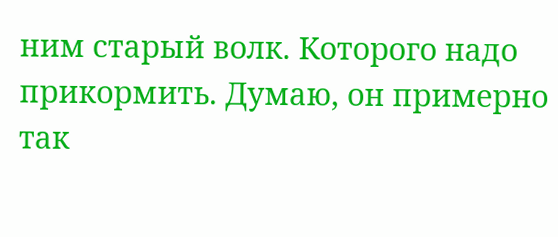ним старый волк. Которого надо прикормить. Думаю, он примерно так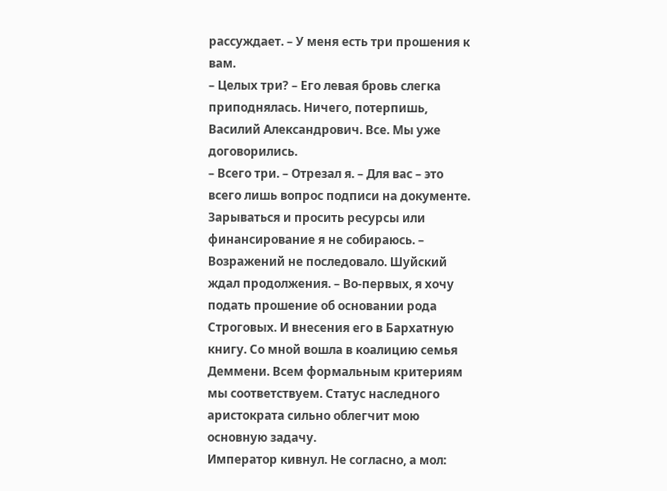рассуждает. – У меня есть три прошения к вам.
– Целых три? – Его левая бровь слегка приподнялась. Ничего, потерпишь, Василий Александрович. Все. Мы уже договорились.
– Всего три. – Отрезал я. – Для вас – это всего лишь вопрос подписи на документе. Зарываться и просить ресурсы или финансирование я не собираюсь. – Возражений не последовало. Шуйский ждал продолжения. – Во-первых, я хочу подать прошение об основании рода Строговых. И внесения его в Бархатную книгу. Со мной вошла в коалицию семья Деммени. Всем формальным критериям мы соответствуем. Статус наследного аристократа сильно облегчит мою основную задачу.
Император кивнул. Не согласно, а мол: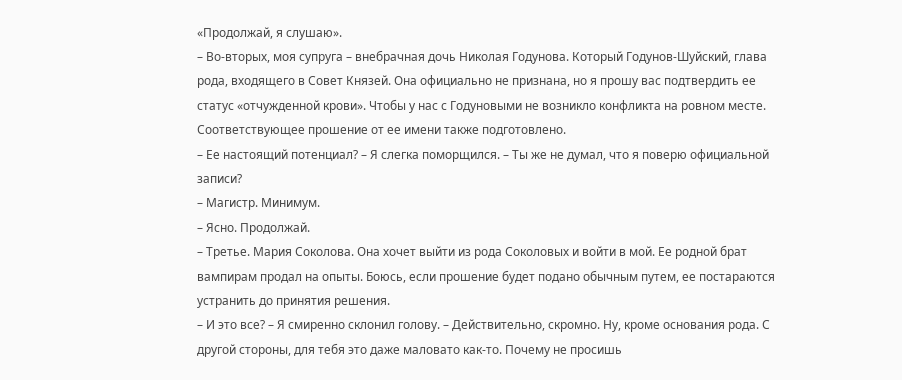«Продолжай, я слушаю».
– Во-вторых, моя супруга – внебрачная дочь Николая Годунова. Который Годунов-Шуйский, глава рода, входящего в Совет Князей. Она официально не признана, но я прошу вас подтвердить ее статус «отчужденной крови». Чтобы у нас с Годуновыми не возникло конфликта на ровном месте. Соответствующее прошение от ее имени также подготовлено.
– Ее настоящий потенциал? – Я слегка поморщился. – Ты же не думал, что я поверю официальной записи?
– Магистр. Минимум.
– Ясно. Продолжай.
– Третье. Мария Соколова. Она хочет выйти из рода Соколовых и войти в мой. Ее родной брат вампирам продал на опыты. Боюсь, если прошение будет подано обычным путем, ее постараются устранить до принятия решения.
– И это все? – Я смиренно склонил голову. – Действительно, скромно. Ну, кроме основания рода. С другой стороны, для тебя это даже маловато как-то. Почему не просишь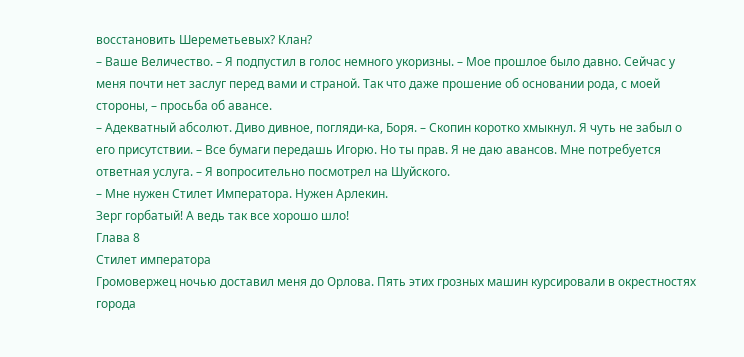восстановить Шереметьевых? Клан?
– Ваше Величество. – Я подпустил в голос немного укоризны. – Мое прошлое было давно. Сейчас у меня почти нет заслуг перед вами и страной. Так что даже прошение об основании рода, с моей стороны, – просьба об авансе.
– Адекватный абсолют. Диво дивное, погляди-ка, Боря. – Скопин коротко хмыкнул. Я чуть не забыл о его присутствии. – Все бумаги передашь Игорю. Но ты прав. Я не даю авансов. Мне потребуется ответная услуга. – Я вопросительно посмотрел на Шуйского.
– Мне нужен Стилет Императора. Нужен Арлекин.
Зерг горбатый! А ведь так все хорошо шло!
Глава 8
Стилет императора
Громовержец ночью доставил меня до Орлова. Пять этих грозных машин курсировали в окрестностях города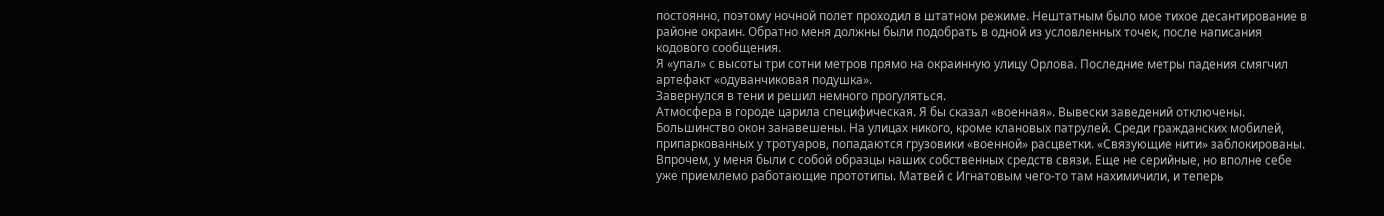постоянно, поэтому ночной полет проходил в штатном режиме. Нештатным было мое тихое десантирование в районе окраин. Обратно меня должны были подобрать в одной из условленных точек, после написания кодового сообщения.
Я «упал» с высоты три сотни метров прямо на окраинную улицу Орлова. Последние метры падения смягчил артефакт «одуванчиковая подушка».
Завернулся в тени и решил немного прогуляться.
Атмосфера в городе царила специфическая. Я бы сказал «военная». Вывески заведений отключены. Большинство окон занавешены. На улицах никого, кроме клановых патрулей. Среди гражданских мобилей, припаркованных у тротуаров, попадаются грузовики «военной» расцветки. «Связующие нити» заблокированы.
Впрочем, у меня были с собой образцы наших собственных средств связи. Еще не серийные, но вполне себе уже приемлемо работающие прототипы. Матвей с Игнатовым чего-то там нахимичили, и теперь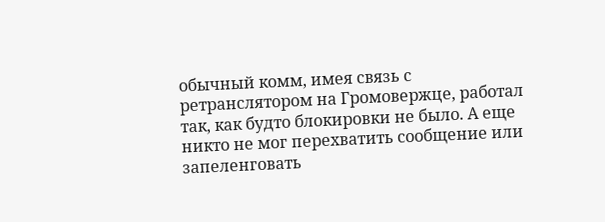обычный комм, имея связь с ретранслятором на Громовержце, работал так, как будто блокировки не было. А еще никто не мог перехватить сообщение или запеленговать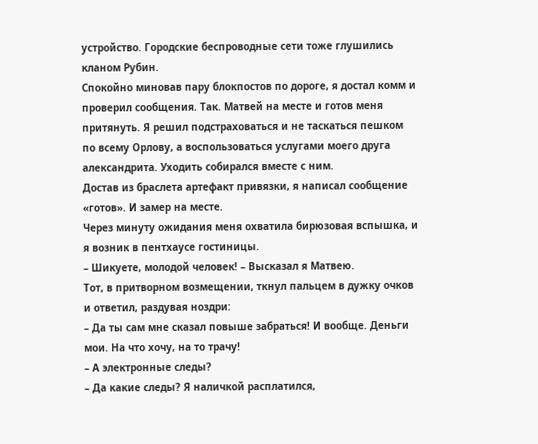устройство. Городские беспроводные сети тоже глушились кланом Рубин.
Спокойно миновав пару блокпостов по дороге, я достал комм и проверил сообщения. Так. Матвей на месте и готов меня притянуть. Я решил подстраховаться и не таскаться пешком по всему Орлову, а воспользоваться услугами моего друга александрита. Уходить собирался вместе с ним.
Достав из браслета артефакт привязки, я написал сообщение «готов». И замер на месте.
Через минуту ожидания меня охватила бирюзовая вспышка, и я возник в пентхаусе гостиницы.
– Шикуете, молодой человек! – Высказал я Матвею.
Тот, в притворном возмещении, ткнул пальцем в дужку очков и ответил, раздувая ноздри:
– Да ты сам мне сказал повыше забраться! И вообще. Деньги мои. На что хочу, на то трачу!
– А электронные следы?
– Да какие следы? Я наличкой расплатился,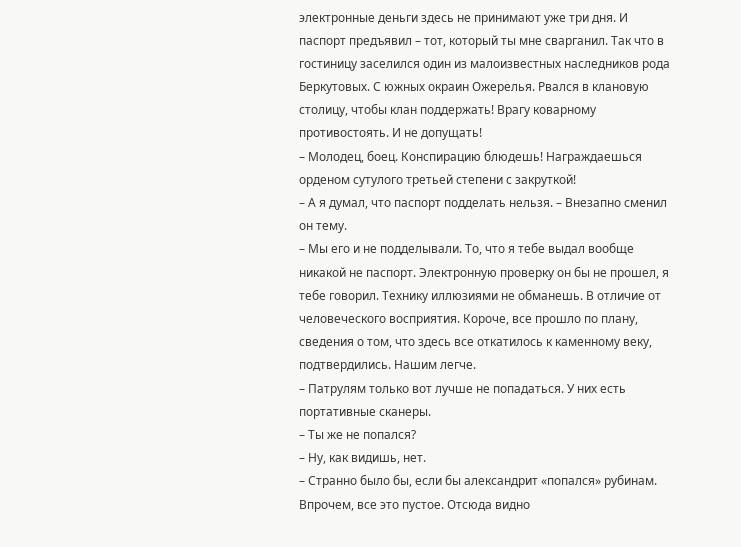электронные деньги здесь не принимают уже три дня. И паспорт предъявил – тот, который ты мне сварганил. Так что в гостиницу заселился один из малоизвестных наследников рода Беркутовых. С южных окраин Ожерелья. Рвался в клановую столицу, чтобы клан поддержать! Врагу коварному противостоять. И не допущать!
– Молодец, боец. Конспирацию блюдешь! Награждаешься орденом сутулого третьей степени с закруткой!
– А я думал, что паспорт подделать нельзя. – Внезапно сменил он тему.
– Мы его и не подделывали. То, что я тебе выдал вообще никакой не паспорт. Электронную проверку он бы не прошел, я тебе говорил. Технику иллюзиями не обманешь. В отличие от человеческого восприятия. Короче, все прошло по плану, сведения о том, что здесь все откатилось к каменному веку, подтвердились. Нашим легче.
– Патрулям только вот лучше не попадаться. У них есть портативные сканеры.
– Ты же не попался?
– Ну, как видишь, нет.
– Странно было бы, если бы александрит «попался» рубинам. Впрочем, все это пустое. Отсюда видно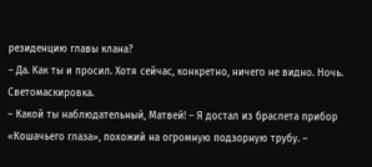резиденцию главы клана?
– Да. Как ты и просил. Хотя сейчас, конкретно, ничего не видно. Ночь. Светомаскировка.
– Какой ты наблюдательный, Матвей! – Я достал из браслета прибор «Кошачьего глаза», похожий на огромную подзорную трубу. –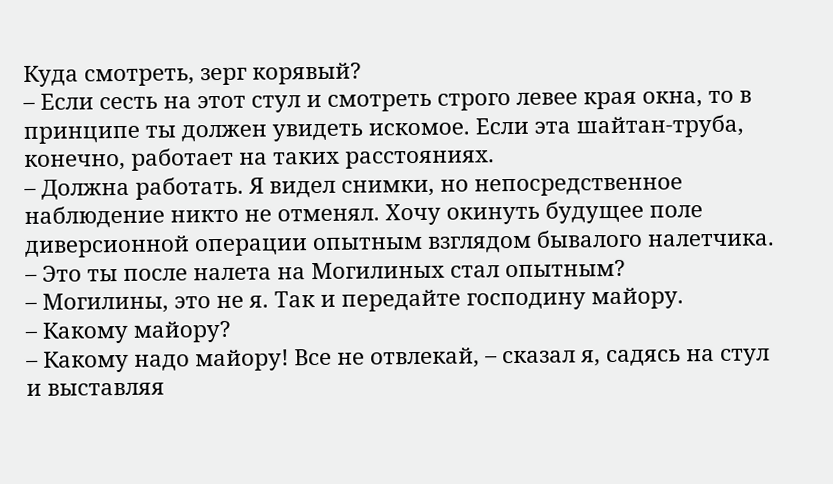Куда смотреть, зерг корявый?
– Если сесть на этот стул и смотреть строго левее края окна, то в принципе ты должен увидеть искомое. Если эта шайтан-труба, конечно, работает на таких расстояниях.
– Должна работать. Я видел снимки, но непосредственное наблюдение никто не отменял. Хочу окинуть будущее поле диверсионной операции опытным взглядом бывалого налетчика.
– Это ты после налета на Могилиных стал опытным?
– Могилины, это не я. Так и передайте господину майору.
– Какому майору?
– Какому надо майору! Все не отвлекай, – сказал я, садясь на стул и выставляя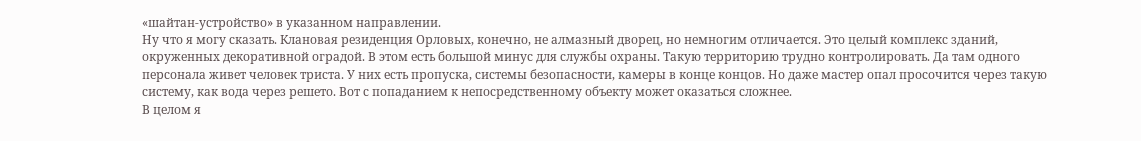«шайтан-устройство» в указанном направлении.
Ну что я могу сказать. Клановая резиденция Орловых, конечно, не алмазный дворец, но немногим отличается. Это целый комплекс зданий, окруженных декоративной оградой. В этом есть большой минус для службы охраны. Такую территорию трудно контролировать. Да там одного персонала живет человек триста. У них есть пропуска, системы безопасности, камеры в конце концов. Но даже мастер опал просочится через такую систему, как вода через решето. Вот с попаданием к непосредственному объекту может оказаться сложнее.
В целом я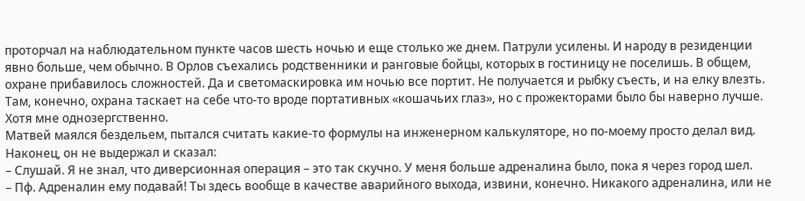проторчал на наблюдательном пункте часов шесть ночью и еще столько же днем. Патрули усилены. И народу в резиденции явно больше, чем обычно. В Орлов съехались родственники и ранговые бойцы, которых в гостиницу не поселишь. В общем, охране прибавилось сложностей. Да и светомаскировка им ночью все портит. Не получается и рыбку съесть, и на елку влезть. Там, конечно, охрана таскает на себе что-то вроде портативных «кошачьих глаз», но с прожекторами было бы наверно лучше. Хотя мне однозергственно.
Матвей маялся бездельем, пытался считать какие-то формулы на инженерном калькуляторе, но по-моему просто делал вид. Наконец, он не выдержал и сказал:
– Слушай. Я не знал, что диверсионная операция – это так скучно. У меня больше адреналина было, пока я через город шел.
– Пф. Адреналин ему подавай! Ты здесь вообще в качестве аварийного выхода, извини, конечно. Никакого адреналина, или не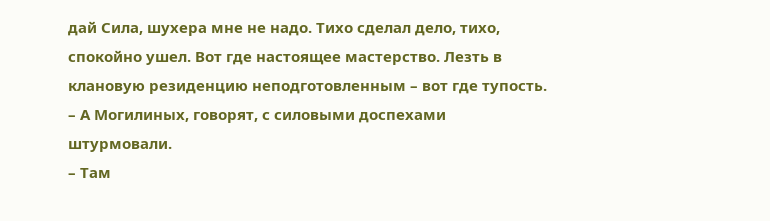дай Сила, шухера мне не надо. Тихо сделал дело, тихо, спокойно ушел. Вот где настоящее мастерство. Лезть в клановую резиденцию неподготовленным – вот где тупость.
– А Могилиных, говорят, с силовыми доспехами штурмовали.
– Там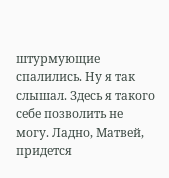штурмующие спалились. Ну я так слышал. Здесь я такого себе позволить не могу. Ладно, Матвей, придется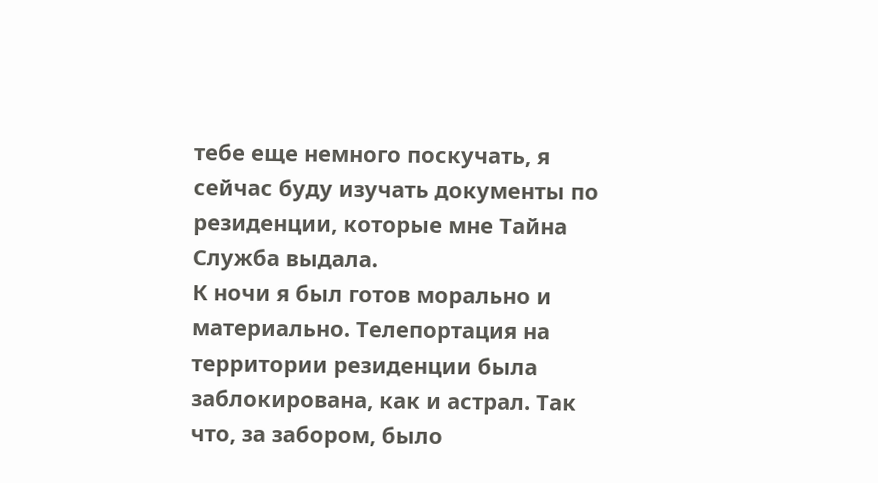тебе еще немного поскучать, я сейчас буду изучать документы по резиденции, которые мне Тайна Служба выдала.
К ночи я был готов морально и материально. Телепортация на территории резиденции была заблокирована, как и астрал. Так что, за забором, было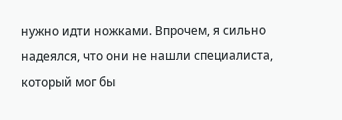нужно идти ножками. Впрочем, я сильно надеялся, что они не нашли специалиста, который мог бы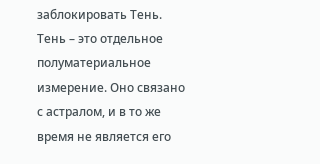заблокировать Тень. Тень – это отдельное полуматериальное измерение. Оно связано с астралом, и в то же время не является его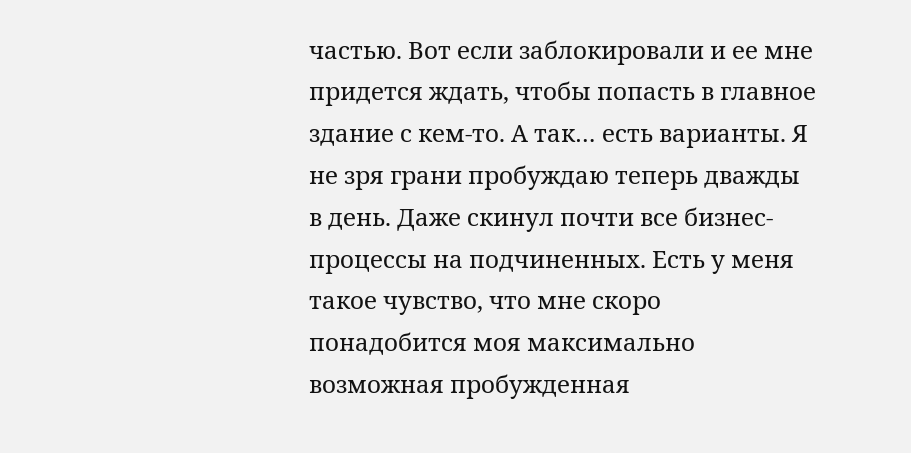частью. Вот если заблокировали и ее мне придется ждать, чтобы попасть в главное здание с кем-то. А так… есть варианты. Я не зря грани пробуждаю теперь дважды в день. Даже скинул почти все бизнес-процессы на подчиненных. Есть у меня такое чувство, что мне скоро понадобится моя максимально возможная пробужденная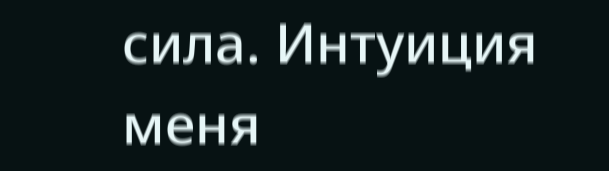сила. Интуиция меня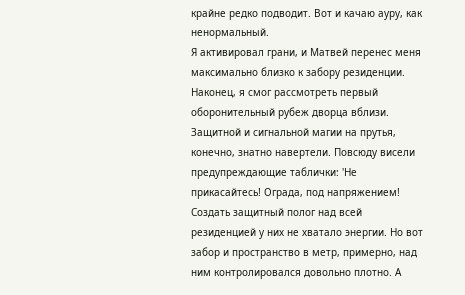крайне редко подводит. Вот и качаю ауру, как ненормальный.
Я активировал грани, и Матвей перенес меня максимально близко к забору резиденции. Наконец, я смог рассмотреть первый оборонительный рубеж дворца вблизи. Защитной и сигнальной магии на прутья, конечно, знатно навертели. Повсюду висели предупреждающие таблички: 'Не прикасайтесь! Ограда, под напряжением! Создать защитный полог над всей резиденцией у них не хватало энергии. Но вот забор и пространство в метр, примерно, над ним контролировался довольно плотно. А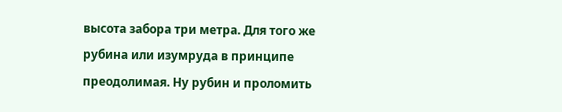высота забора три метра. Для того же рубина или изумруда в принципе преодолимая. Ну рубин и проломить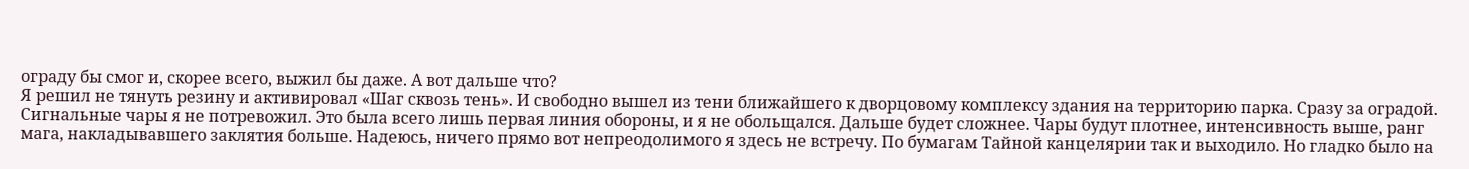ограду бы смог и, скорее всего, выжил бы даже. А вот дальше что?
Я решил не тянуть резину и активировал «Шаг сквозь тень». И свободно вышел из тени ближайшего к дворцовому комплексу здания на территорию парка. Сразу за оградой. Сигнальные чары я не потревожил. Это была всего лишь первая линия обороны, и я не обольщался. Дальше будет сложнее. Чары будут плотнее, интенсивность выше, ранг мага, накладывавшего заклятия больше. Надеюсь, ничего прямо вот непреодолимого я здесь не встречу. По бумагам Тайной канцелярии так и выходило. Но гладко было на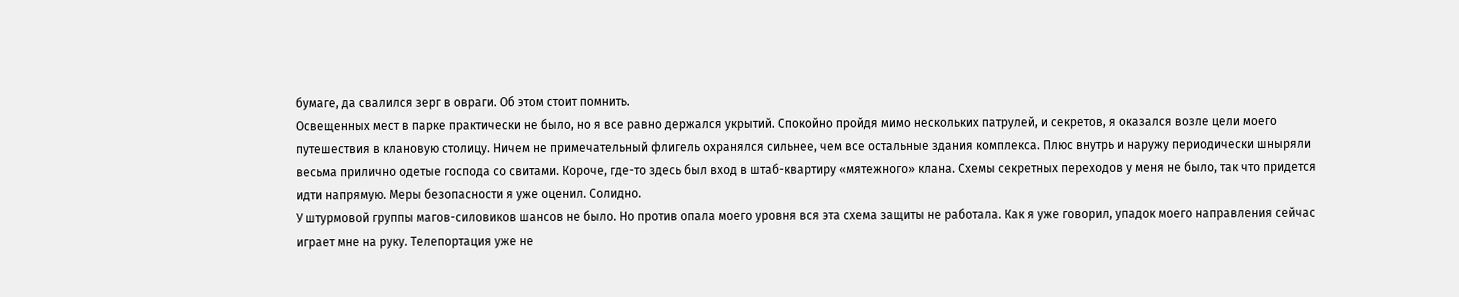бумаге, да свалился зерг в овраги. Об этом стоит помнить.
Освещенных мест в парке практически не было, но я все равно держался укрытий. Спокойно пройдя мимо нескольких патрулей, и секретов, я оказался возле цели моего путешествия в клановую столицу. Ничем не примечательный флигель охранялся сильнее, чем все остальные здания комплекса. Плюс внутрь и наружу периодически шныряли весьма прилично одетые господа со свитами. Короче, где-то здесь был вход в штаб-квартиру «мятежного» клана. Схемы секретных переходов у меня не было, так что придется идти напрямую. Меры безопасности я уже оценил. Солидно.
У штурмовой группы магов-силовиков шансов не было. Но против опала моего уровня вся эта схема защиты не работала. Как я уже говорил, упадок моего направления сейчас играет мне на руку. Телепортация уже не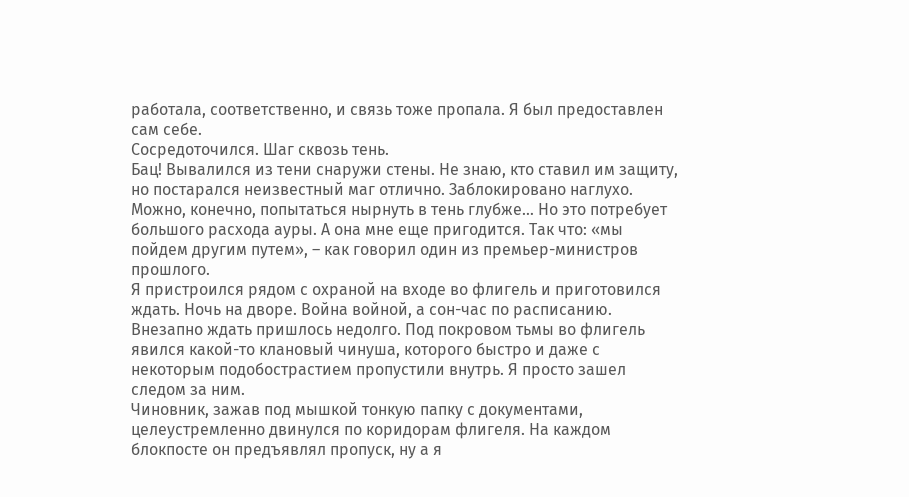работала, соответственно, и связь тоже пропала. Я был предоставлен сам себе.
Сосредоточился. Шаг сквозь тень.
Бац! Вывалился из тени снаружи стены. Не знаю, кто ставил им защиту, но постарался неизвестный маг отлично. Заблокировано наглухо. Можно, конечно, попытаться нырнуть в тень глубже… Но это потребует большого расхода ауры. А она мне еще пригодится. Так что: «мы пойдем другим путем», – как говорил один из премьер-министров прошлого.
Я пристроился рядом с охраной на входе во флигель и приготовился ждать. Ночь на дворе. Война войной, а сон-час по расписанию.
Внезапно ждать пришлось недолго. Под покровом тьмы во флигель явился какой-то клановый чинуша, которого быстро и даже с некоторым подобострастием пропустили внутрь. Я просто зашел следом за ним.
Чиновник, зажав под мышкой тонкую папку с документами, целеустремленно двинулся по коридорам флигеля. На каждом блокпосте он предъявлял пропуск, ну а я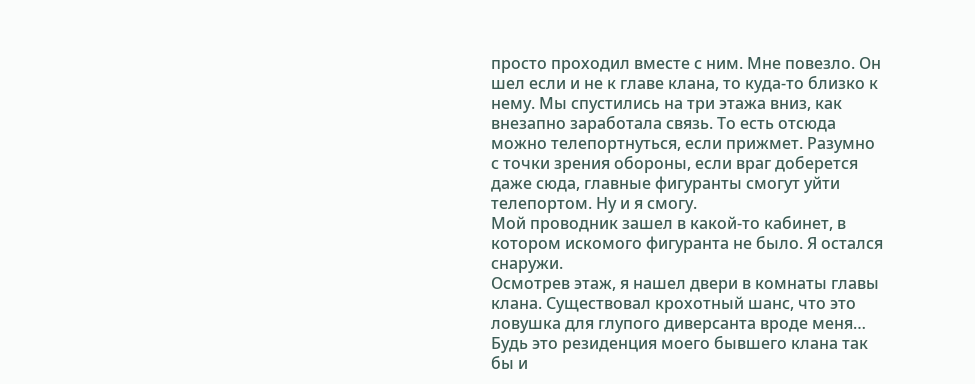просто проходил вместе с ним. Мне повезло. Он шел если и не к главе клана, то куда-то близко к нему. Мы спустились на три этажа вниз, как внезапно заработала связь. То есть отсюда можно телепортнуться, если прижмет. Разумно с точки зрения обороны, если враг доберется даже сюда, главные фигуранты смогут уйти телепортом. Ну и я смогу.
Мой проводник зашел в какой-то кабинет, в котором искомого фигуранта не было. Я остался снаружи.
Осмотрев этаж, я нашел двери в комнаты главы клана. Существовал крохотный шанс, что это ловушка для глупого диверсанта вроде меня… Будь это резиденция моего бывшего клана так бы и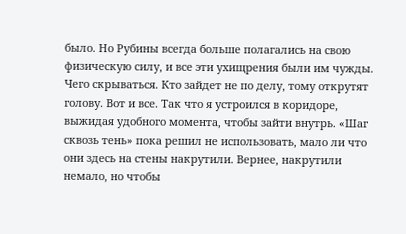было. Но Рубины всегда больше полагались на свою физическую силу, и все эти ухищрения были им чужды. Чего скрываться. Кто зайдет не по делу, тому открутят голову. Вот и все. Так что я устроился в коридоре, выжидая удобного момента, чтобы зайти внутрь. «Шаг сквозь тень» пока решил не использовать, мало ли что они здесь на стены накрутили. Вернее, накрутили немало, но чтобы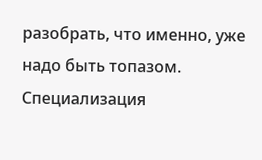разобрать, что именно, уже надо быть топазом. Специализация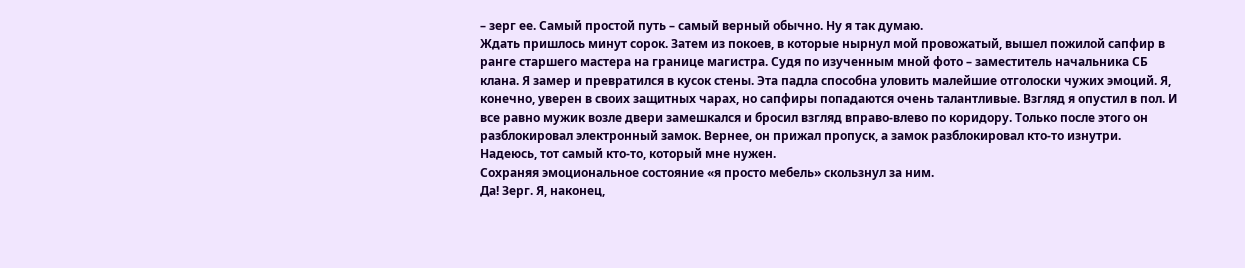– зерг ее. Самый простой путь – самый верный обычно. Ну я так думаю.
Ждать пришлось минут сорок. Затем из покоев, в которые нырнул мой провожатый, вышел пожилой сапфир в ранге старшего мастера на границе магистра. Судя по изученным мной фото – заместитель начальника СБ клана. Я замер и превратился в кусок стены. Эта падла способна уловить малейшие отголоски чужих эмоций. Я, конечно, уверен в своих защитных чарах, но сапфиры попадаются очень талантливые. Взгляд я опустил в пол. И все равно мужик возле двери замешкался и бросил взгляд вправо-влево по коридору. Только после этого он разблокировал электронный замок. Вернее, он прижал пропуск, а замок разблокировал кто-то изнутри. Надеюсь, тот самый кто-то, который мне нужен.
Сохраняя эмоциональное состояние «я просто мебель» скользнул за ним.
Да! Зерг. Я, наконец,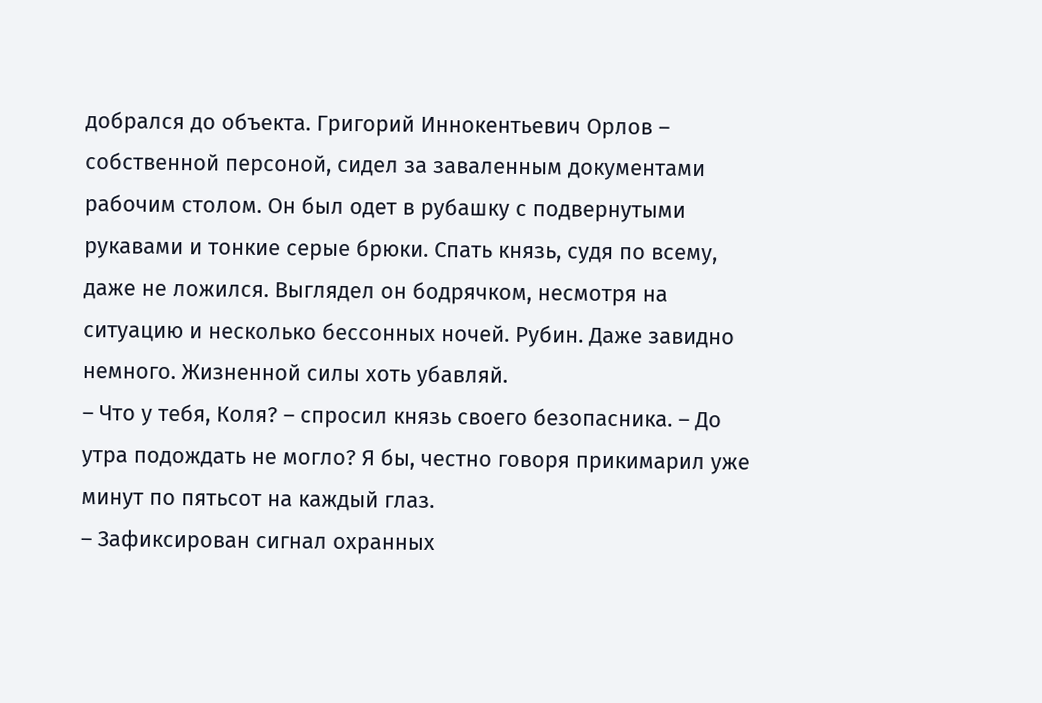добрался до объекта. Григорий Иннокентьевич Орлов – собственной персоной, сидел за заваленным документами рабочим столом. Он был одет в рубашку с подвернутыми рукавами и тонкие серые брюки. Спать князь, судя по всему, даже не ложился. Выглядел он бодрячком, несмотря на ситуацию и несколько бессонных ночей. Рубин. Даже завидно немного. Жизненной силы хоть убавляй.
– Что у тебя, Коля? – спросил князь своего безопасника. – До утра подождать не могло? Я бы, честно говоря прикимарил уже минут по пятьсот на каждый глаз.
– Зафиксирован сигнал охранных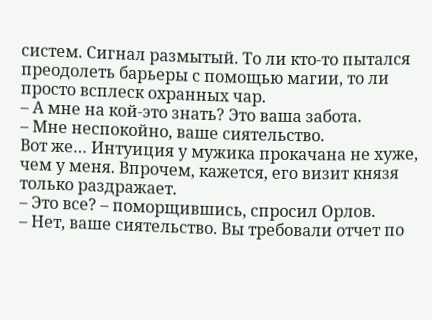систем. Сигнал размытый. То ли кто-то пытался преодолеть барьеры с помощью магии, то ли просто всплеск охранных чар.
– А мне на кой-это знать? Это ваша забота.
– Мне неспокойно, ваше сиятельство.
Вот же… Интуиция у мужика прокачана не хуже, чем у меня. Впрочем, кажется, его визит князя только раздражает.
– Это все? – поморщившись, спросил Орлов.
– Нет, ваше сиятельство. Вы требовали отчет по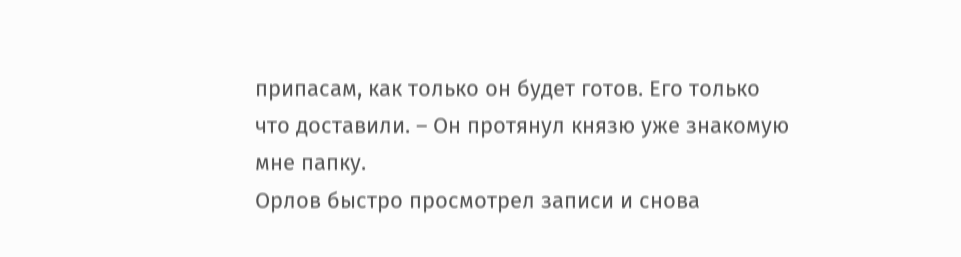припасам, как только он будет готов. Его только что доставили. – Он протянул князю уже знакомую мне папку.
Орлов быстро просмотрел записи и снова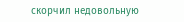скорчил недовольную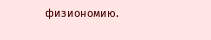физиономию.